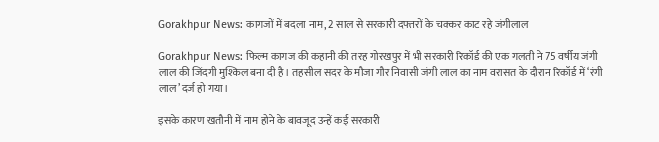Gorakhpur News: कागजों में बदला नाम, 2 साल से सरकारी दफ्तरों के चक्कर काट रहे जंगीलाल

Gorakhpur News: फिल्म कागज की कहानी की तरह गोरखपुर में भी सरकारी रिकॉर्ड की एक गलती ने 75 वर्षीय जंगी लाल की जिंदगी मुश्किल बना दी है। तहसील सदर के मौजा गौर निवासी जंगी लाल का नाम वरासत के दौरान रिकॉर्ड में ‘रंगी लाल’ दर्ज हो गया।

इसके कारण खतौनी में नाम होने के बावजूद उन्हें कई सरकारी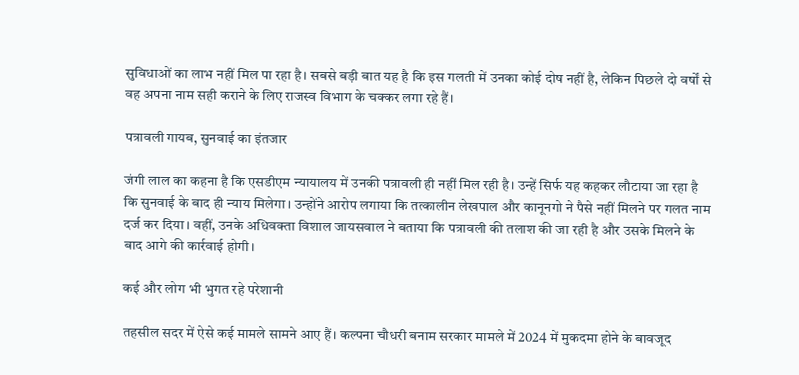सुविधाओं का लाभ नहीं मिल पा रहा है। सबसे बड़ी बात यह है कि इस गलती में उनका कोई दोष नहीं है, लेकिन पिछले दो वर्षों से वह अपना नाम सही कराने के लिए राजस्व विभाग के चक्कर लगा रहे हैं।

पत्रावली गायब, सुनवाई का इंतजार

जंगी लाल का कहना है कि एसडीएम न्यायालय में उनकी पत्रावली ही नहीं मिल रही है। उन्हें सिर्फ यह कहकर लौटाया जा रहा है कि सुनवाई के बाद ही न्याय मिलेगा। उन्होंने आरोप लगाया कि तत्कालीन लेखपाल और कानूनगो ने पैसे नहीं मिलने पर गलत नाम दर्ज कर दिया। वहीं, उनके अधिवक्ता विशाल जायसवाल ने बताया कि पत्रावली की तलाश की जा रही है और उसके मिलने के बाद आगे की कार्रवाई होगी।

कई और लोग भी भुगत रहे परेशानी

तहसील सदर में ऐसे कई मामले सामने आए हैं। कल्पना चौधरी बनाम सरकार मामले में 2024 में मुकदमा होने के बावजूद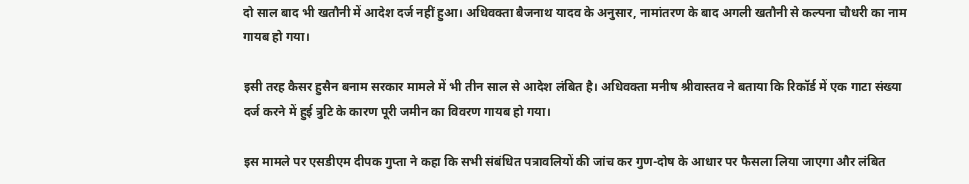दो साल बाद भी खतौनी में आदेश दर्ज नहीं हुआ। अधिवक्ता बैजनाथ यादव के अनुसार, नामांतरण के बाद अगली खतौनी से कल्पना चौधरी का नाम गायब हो गया।

इसी तरह कैसर हुसैन बनाम सरकार मामले में भी तीन साल से आदेश लंबित है। अधिवक्ता मनीष श्रीवास्तव ने बताया कि रिकॉर्ड में एक गाटा संख्या दर्ज करने में हुई त्रुटि के कारण पूरी जमीन का विवरण गायब हो गया।

इस मामले पर एसडीएम दीपक गुप्ता ने कहा कि सभी संबंधित पत्रावलियों की जांच कर गुण-दोष के आधार पर फैसला लिया जाएगा और लंबित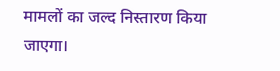मामलों का जल्द निस्तारण किया जाएगा।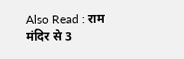Also Read : राम मंदिर से 3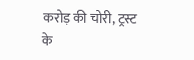करोड़ की चोरी, ट्रस्ट के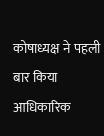कोषाध्यक्ष ने पहली बार किया आधिकारिक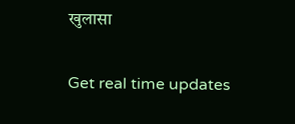खुलासा

Get real time updates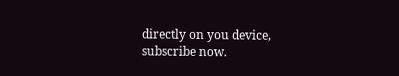directly on you device, subscribe now.